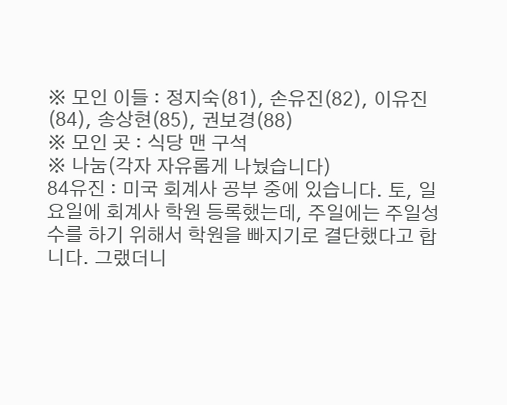※ 모인 이들 : 정지숙(81), 손유진(82), 이유진(84), 송상현(85), 권보경(88)
※ 모인 곳 : 식당 맨 구석
※ 나눔(각자 자유롭게 나눴습니다)
84유진 : 미국 회계사 공부 중에 있습니다. 토, 일요일에 회계사 학원 등록했는데, 주일에는 주일성수를 하기 위해서 학원을 빠지기로 결단했다고 합니다. 그랬더니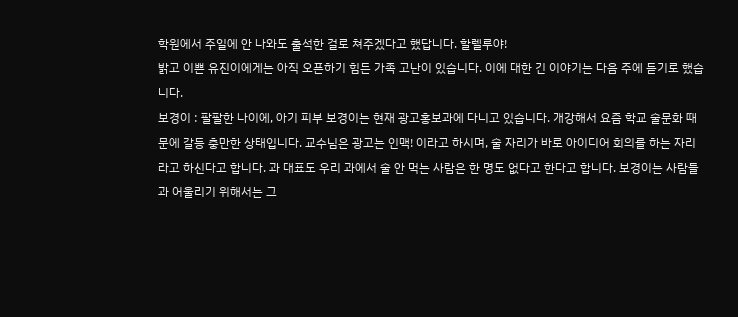학원에서 주일에 안 나와도 출석한 걸로 쳐주겠다고 했답니다. 할렐루야!
밝고 이쁜 유진이에게는 아직 오픈하기 힘든 가족 고난이 있습니다. 이에 대한 긴 이야기는 다음 주에 듣기로 했습니다.
보경이 : 팔팔한 나이에, 아기 피부 보경이는 현재 광고홍보과에 다니고 있습니다. 개강해서 요즘 학교 술문화 때문에 갈등 충만한 상태입니다. 교수님은 광고는 인맥! 이라고 하시며, 술 자리가 바로 아이디어 회의를 하는 자리라고 하신다고 합니다. 과 대표도 우리 과에서 술 안 먹는 사람은 한 명도 없다고 한다고 합니다. 보경이는 사람들과 어울리기 위해서는 그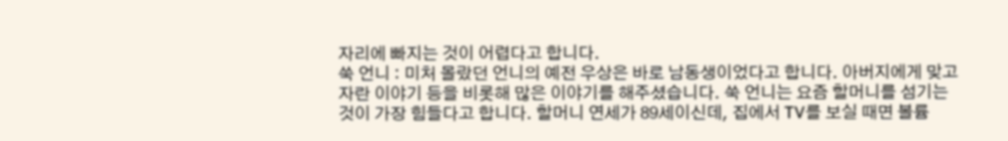자리에 빠지는 것이 어렵다고 합니다.
쑥 언니 : 미처 몰랐던 언니의 예전 우상은 바로 남동생이었다고 합니다. 아버지에게 맞고 자란 이야기 등을 비롯해 많은 이야기를 해주셨습니다. 쑥 언니는 요즘 할머니를 섬기는 것이 가장 힘들다고 합니다. 할머니 연세가 89세이신데, 집에서 TV를 보실 때면 볼륨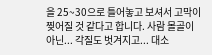을 25~30으로 틀어놓고 보셔서 고막이 찢어질 것 같다고 합니다. 사람 몰골이 아닌... 각질도 벗겨지고... 대소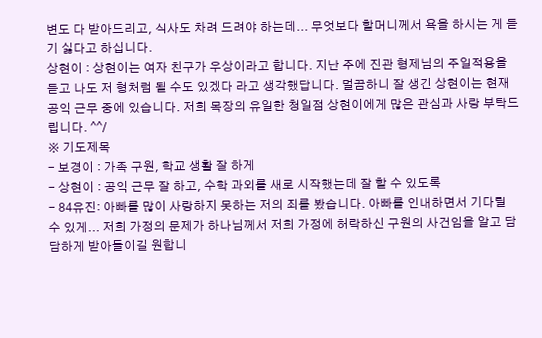변도 다 받아드리고, 식사도 차려 드려야 하는데... 무엇보다 할머니께서 욕을 하시는 게 듣기 싫다고 하십니다.
상현이 : 상현이는 여자 친구가 우상이라고 합니다. 지난 주에 진관 형제님의 주일적용을 듣고 나도 저 형처럼 될 수도 있겠다 라고 생각했답니다. 멀끔하니 잘 생긴 상현이는 현재 공익 근무 중에 있습니다. 저희 목장의 유일한 청일점 상현이에게 많은 관심과 사랑 부탁드립니다. ^^/
※ 기도제목
- 보경이 : 가족 구원, 학교 생활 잘 하게
- 상현이 : 공익 근무 잘 하고, 수학 과외를 새로 시작했는데 잘 할 수 있도록
- 84유진: 아빠를 많이 사랑하지 못하는 저의 죄를 봤습니다. 아빠를 인내하면서 기다릴 수 있게... 저희 가정의 문제가 하나님께서 저희 가정에 허락하신 구원의 사건임을 알고 담담하게 받아들이길 원합니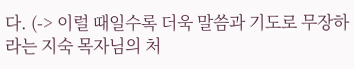다. (-> 이럴 때일수록 더욱 말씀과 기도로 무장하라는 지숙 목자님의 처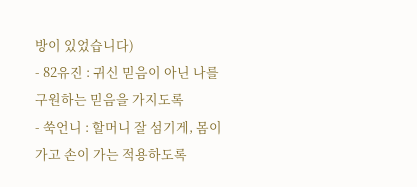방이 있었습니다)
- 82유진 : 귀신 믿음이 아닌 나를 구원하는 믿음을 가지도록
- 쑥언니 : 할머니 잘 섬기게, 몸이 가고 손이 가는 적용하도록